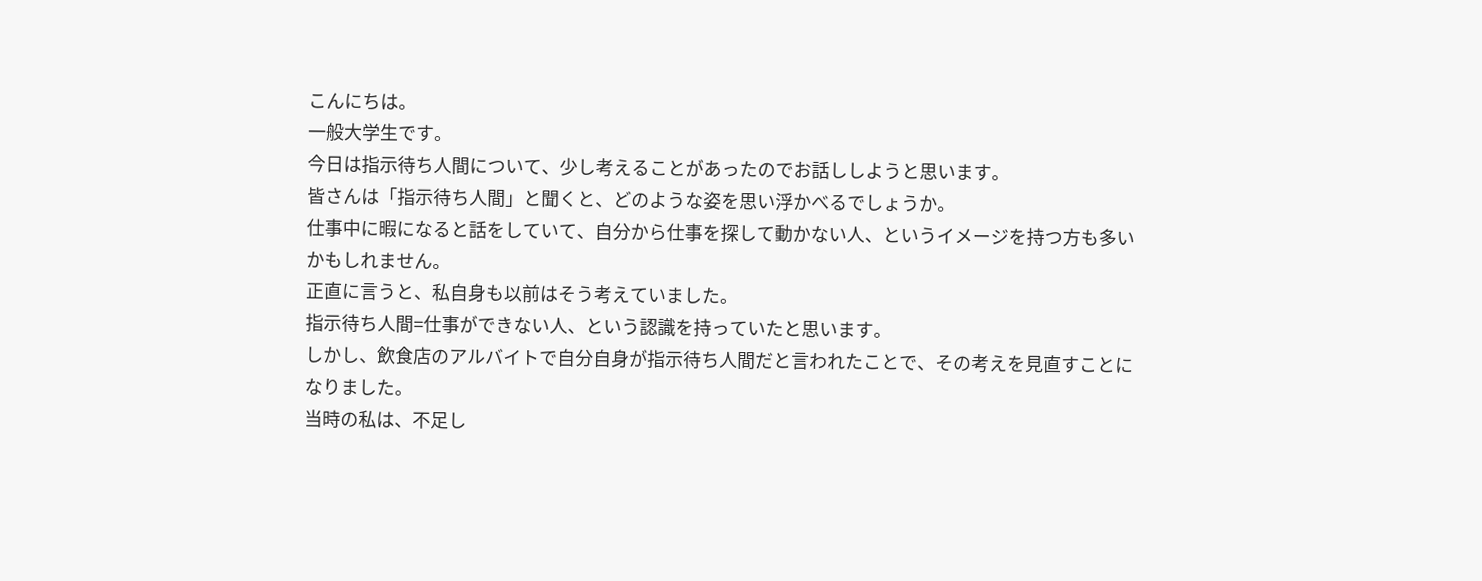こんにちは。
一般大学生です。
今日は指示待ち人間について、少し考えることがあったのでお話ししようと思います。
皆さんは「指示待ち人間」と聞くと、どのような姿を思い浮かべるでしょうか。
仕事中に暇になると話をしていて、自分から仕事を探して動かない人、というイメージを持つ方も多いかもしれません。
正直に言うと、私自身も以前はそう考えていました。
指示待ち人間=仕事ができない人、という認識を持っていたと思います。
しかし、飲食店のアルバイトで自分自身が指示待ち人間だと言われたことで、その考えを見直すことになりました。
当時の私は、不足し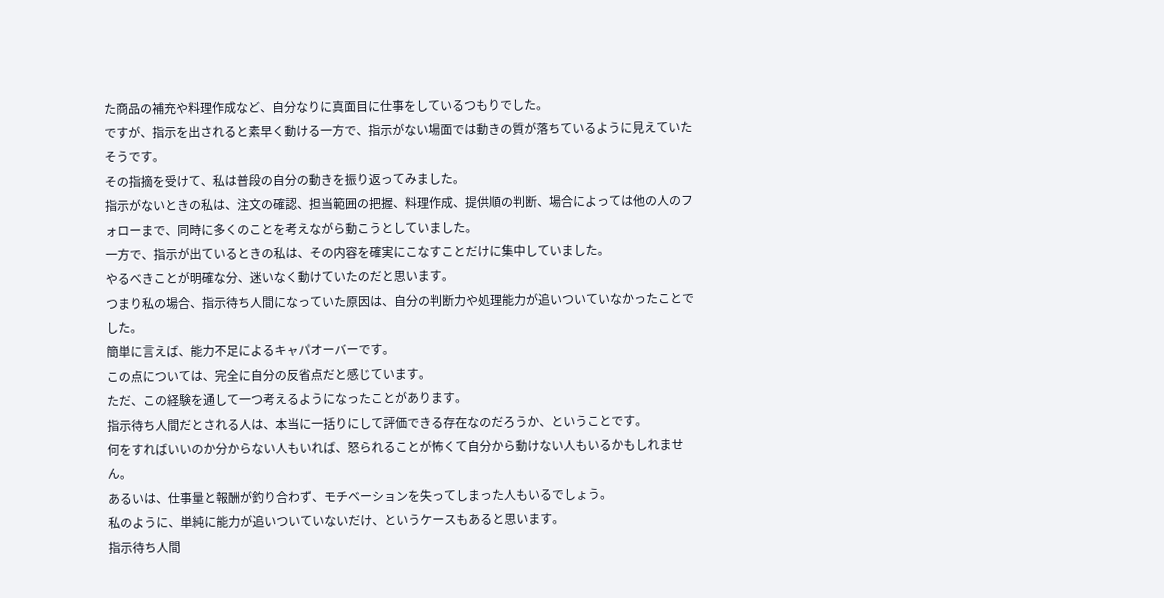た商品の補充や料理作成など、自分なりに真面目に仕事をしているつもりでした。
ですが、指示を出されると素早く動ける一方で、指示がない場面では動きの質が落ちているように見えていたそうです。
その指摘を受けて、私は普段の自分の動きを振り返ってみました。
指示がないときの私は、注文の確認、担当範囲の把握、料理作成、提供順の判断、場合によっては他の人のフォローまで、同時に多くのことを考えながら動こうとしていました。
一方で、指示が出ているときの私は、その内容を確実にこなすことだけに集中していました。
やるべきことが明確な分、迷いなく動けていたのだと思います。
つまり私の場合、指示待ち人間になっていた原因は、自分の判断力や処理能力が追いついていなかったことでした。
簡単に言えば、能力不足によるキャパオーバーです。
この点については、完全に自分の反省点だと感じています。
ただ、この経験を通して一つ考えるようになったことがあります。
指示待ち人間だとされる人は、本当に一括りにして評価できる存在なのだろうか、ということです。
何をすればいいのか分からない人もいれば、怒られることが怖くて自分から動けない人もいるかもしれません。
あるいは、仕事量と報酬が釣り合わず、モチベーションを失ってしまった人もいるでしょう。
私のように、単純に能力が追いついていないだけ、というケースもあると思います。
指示待ち人間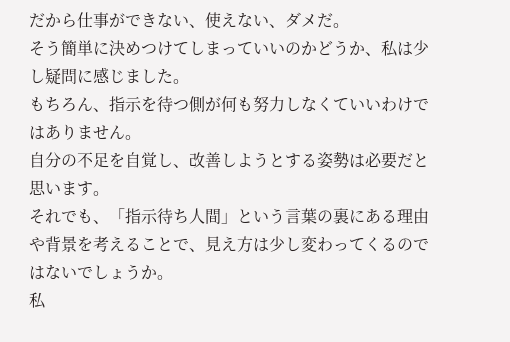だから仕事ができない、使えない、ダメだ。
そう簡単に決めつけてしまっていいのかどうか、私は少し疑問に感じました。
もちろん、指示を待つ側が何も努力しなくていいわけではありません。
自分の不足を自覚し、改善しようとする姿勢は必要だと思います。
それでも、「指示待ち人間」という言葉の裏にある理由や背景を考えることで、見え方は少し変わってくるのではないでしょうか。
私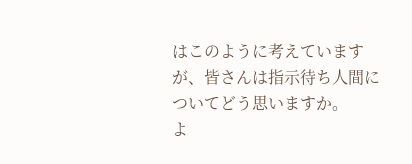はこのように考えていますが、皆さんは指示待ち人間についてどう思いますか。
よ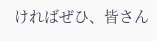ければぜひ、皆さん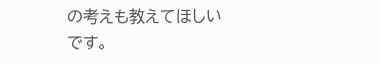の考えも教えてほしいです。